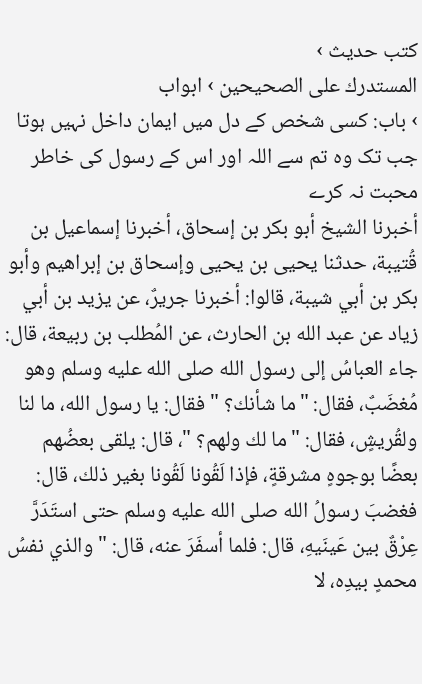کتب حدیث ›
المستدرك على الصحيحين › ابواب
› باب: کسی شخص کے دل میں ایمان داخل نہیں ہوتا جب تک وہ تم سے اللہ اور اس کے رسول کی خاطر محبت نہ کرے
أخبرنا الشيخ أبو بكر بن إسحاق، أخبرنا إسماعيل بن قُتيبة، حدثنا يحيى بن يحيى وإسحاق بن إبراهيم وأبو بكر بن أبي شيبة، قالوا: أخبرنا جريرٌ، عن يزيد بن أبي زياد عن عبد الله بن الحارث، عن المُطلب بن ربيعة، قال: جاء العباسُ إلى رسول الله صلى الله عليه وسلم وهو مُغضَبٌ، فقال: "ما شأنك؟ " فقال: يا رسول الله، ما لنا ولقُريشٍ، فقال: "ما لك ولهم؟ "، قال: يلقى بعضُهم بعضًا بوجوهٍ مشرقةٍ، فإذا لَقُونا لَقُونا بغير ذلك، قال: فغضبَ رسولُ الله صلى الله عليه وسلم حتى استَدَرَّ عِرْقٌ بين عَينَيهِ، قال: فلما أسفَرَ عنه، قال: "والذي نفسُ محمدٍ بيدِه، لا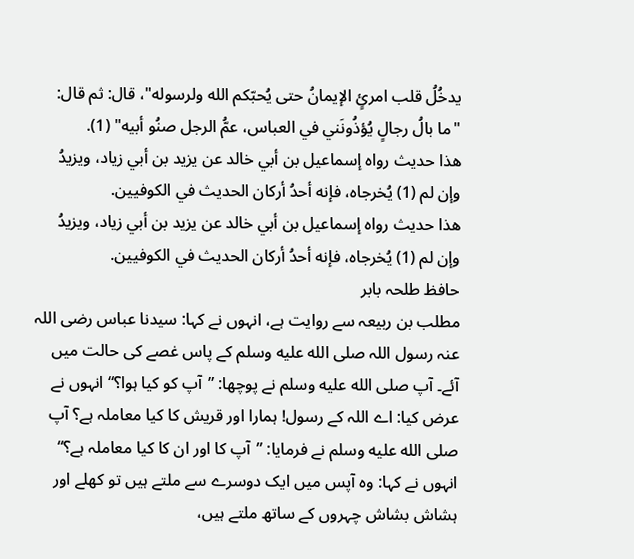يدخُلُ قلب امرئٍ الإيمانُ حتى يُحبّكم الله ولرسوله"، قال: ثم قال: "ما بالُ رجالٍ يُؤذُونَني في العباس، عمُّ الرجل صنُو أبيه" (1).
هذا حديث رواه إسماعيل بن أبي خالد عن يزيد بن أبي زياد، ويزيدُ وإن لم (1) يُخرجاه، فإنه أحدُ أركان الحديث في الكوفيين.
هذا حديث رواه إسماعيل بن أبي خالد عن يزيد بن أبي زياد، ويزيدُ وإن لم (1) يُخرجاه، فإنه أحدُ أركان الحديث في الكوفيين.
حافظ طلحہ بابر
مطلب بن ربیعہ سے روایت ہے، انہوں نے کہا: سیدنا عباس رضی اللہ عنہ رسول اللہ صلى الله عليه وسلم کے پاس غصے کی حالت میں آئے۔ آپ صلى الله عليه وسلم نے پوچھا: ”آپ کو کیا ہوا؟“ انہوں نے عرض کیا: اے اللہ کے رسول! ہمارا اور قریش کا کیا معاملہ ہے؟ آپ صلى الله عليه وسلم نے فرمایا: ”آپ کا اور ان کا کیا معاملہ ہے؟“ انہوں نے کہا: وہ آپس میں ایک دوسرے سے ملتے ہیں تو کھلے اور ہشاش بشاش چہروں کے ساتھ ملتے ہیں،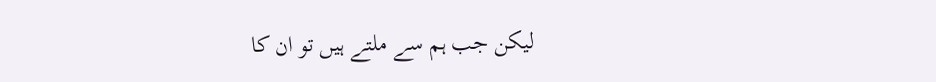لیکن جب ہم سے ملتے ہیں تو ان کا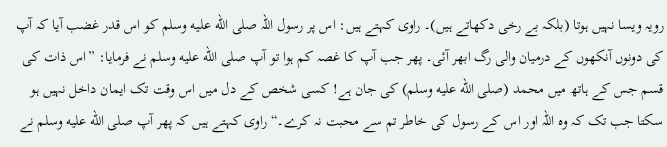رویہ ویسا نہیں ہوتا (بلکہ بے رخی دکھاتے ہیں)۔ راوی کہتے ہیں: اس پر رسول اللہ صلى الله عليه وسلم کو اس قدر غضب آیا کہ آپ کی دونوں آنکھوں کے درمیان والی رگ ابھر آئی۔ پھر جب آپ کا غصہ کم ہوا تو آپ صلى الله عليه وسلم نے فرمایا: ”اس ذات کی قسم جس کے ہاتھ میں محمد (صلى الله عليه وسلم) کی جان ہے! کسی شخص کے دل میں اس وقت تک ایمان داخل نہیں ہو سکتا جب تک کہ وہ اللہ اور اس کے رسول کی خاطر تم سے محبت نہ کرے۔“ راوی کہتے ہیں کہ پھر آپ صلى الله عليه وسلم نے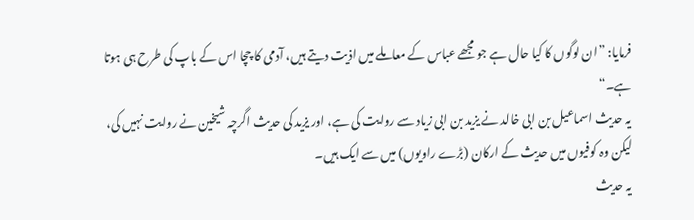فرمایا: ”ان لوگوں کا کیا حال ہے جو مجھے عباس کے معاملے میں اذیت دیتے ہیں، آدمی کا چچا اس کے باپ کی طرح ہی ہوتا ہے۔“
یہ حدیث اسماعیل بن ابی خالد نے یزید بن ابی زیاد سے روایت کی ہے، اور یزید کی حدیث اگرچہ شیخین نے روایت نہیں کی، لیکن وہ کوفیوں میں حدیث کے ارکان (بڑے راویوں) میں سے ایک ہیں۔
یہ حدیث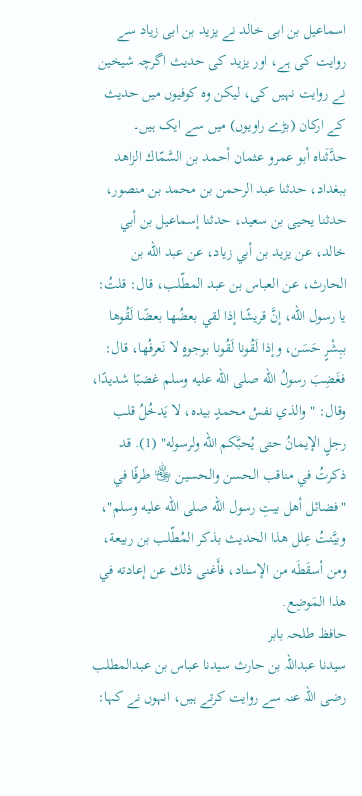اسماعیل بن ابی خالد نے یزید بن ابی زیاد سے روایت کی ہے، اور یزید کی حدیث اگرچہ شیخین نے روایت نہیں کی، لیکن وہ کوفیوں میں حدیث کے ارکان (بڑے راویوں) میں سے ایک ہیں۔
حدَّثَناه أبو عمرو عثمان أحمد بن السَّمّاك الزاهد ببغداد، حدثنا عبد الرحمن بن محمد بن منصور، حدثنا يحيى بن سعيد، حدثنا إسماعيل بن أبي خالد، عن يزيد بن أبي زياد، عن عبد الله بن الحارث، عن العباس بن عبد المطّلب، قال: قلتُ: يا رسول الله، إنَّ قريشًا إذا لقي بعضُها بعضًا لَقُوها ببِشْرٍ حَسَن، وإذا لَقُونا لَقُونا بوجوهٍ لا نَعرفُها، قال: فغَضِبَ رسولُ الله صلى الله عليه وسلم غضبًا شديدًا، وقال: "والذي نفسُ محمدٍ بيده، لا يَدخُلُ قلب رجلٍ الإيمانُ حتى يُحبَّكم الله ولرسوله" (1). قد ذكرتُ في مناقب الحسن والحسين ﵄ طرفًا في "فضائل أهل بيتِ رسول الله صلى الله عليه وسلم"، وبيَّنتُ عِلل هذا الحديث بذكر المُطّلب بن ربيعة، ومن أسقَطَه من الإسناد، فأَغنى ذلك عن إعادته في هذا المَوضِع.
حافظ طلحہ بابر
سیدنا عبداللہ بن حارث سیدنا عباس بن عبدالمطلب رضی اللہ عنہ سے روایت کرتے ہیں، انہوں نے کہا: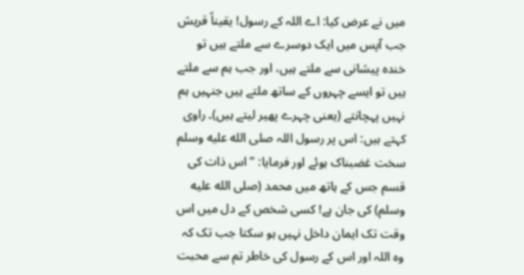میں نے عرض کیا: اے اللہ کے رسول! یقیناً قریش جب آپس میں ایک دوسرے سے ملتے ہیں تو خندہ پیشانی سے ملتے ہیں، اور جب ہم سے ملتے ہیں تو ایسے چہروں کے ساتھ ملتے ہیں جنہیں ہم نہیں پہچانتے (یعنی چہرے پھیر لیتے ہیں)۔ راوی کہتے ہیں: اس پر رسول اللہ صلى الله عليه وسلم سخت غضبناک ہوئے اور فرمایا: ”اس ذات کی قسم جس کے ہاتھ میں محمد (صلى الله عليه وسلم) کی جان ہے! کسی شخص کے دل میں اس وقت تک ایمان داخل نہیں ہو سکتا جب تک کہ وہ اللہ اور اس کے رسول کی خاطر تم سے محبت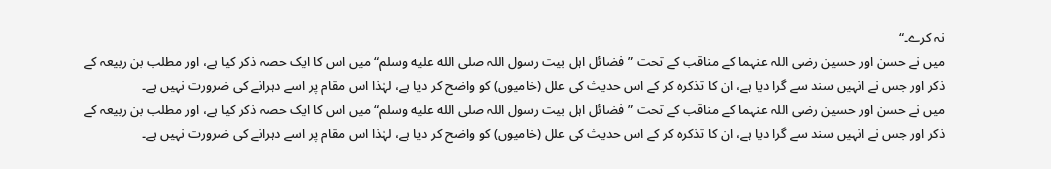نہ کرے۔“
میں نے حسن اور حسین رضی اللہ عنہما کے مناقب کے تحت ”فضائل اہل بیت رسول اللہ صلى الله عليه وسلم“ میں اس کا ایک حصہ ذکر کیا ہے، اور مطلب بن ربیعہ کے ذکر اور جس نے انہیں سند سے گرا دیا ہے، ان کا تذکرہ کر کے اس حدیث کی علل (خامیوں) کو واضح کر دیا ہے، لہٰذا اس مقام پر اسے دہرانے کی ضرورت نہیں ہے۔
میں نے حسن اور حسین رضی اللہ عنہما کے مناقب کے تحت ”فضائل اہل بیت رسول اللہ صلى الله عليه وسلم“ میں اس کا ایک حصہ ذکر کیا ہے، اور مطلب بن ربیعہ کے ذکر اور جس نے انہیں سند سے گرا دیا ہے، ان کا تذکرہ کر کے اس حدیث کی علل (خامیوں) کو واضح کر دیا ہے، لہٰذا اس مقام پر اسے دہرانے کی ضرورت نہیں ہے۔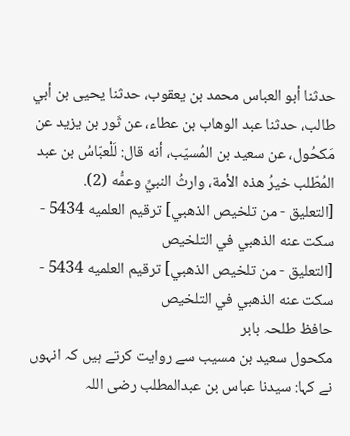حدثنا أبو العباس محمد بن يعقوب، حدثنا يحيى بن أبي طالب، حدثنا عبد الوهاب بن عطاء، عن ثَور بن يزيد عن مَكحُول، عن سعيد بن المُسيّب، أنه قال: لَلْعبّاسُ بن عبد المُطّلب خيرُ هذه الأمة، وارثُ النبيِّ وعمُّه (2).
[التعليق - من تلخيص الذهبي] ترقيم العلميه 5434 - سكت عنه الذهبي في التلخيص
[التعليق - من تلخيص الذهبي] ترقيم العلميه 5434 - سكت عنه الذهبي في التلخيص
حافظ طلحہ بابر
مکحول سعید بن مسیب سے روایت کرتے ہیں کہ انہوں نے کہا: سیدنا عباس بن عبدالمطلب رضی اللہ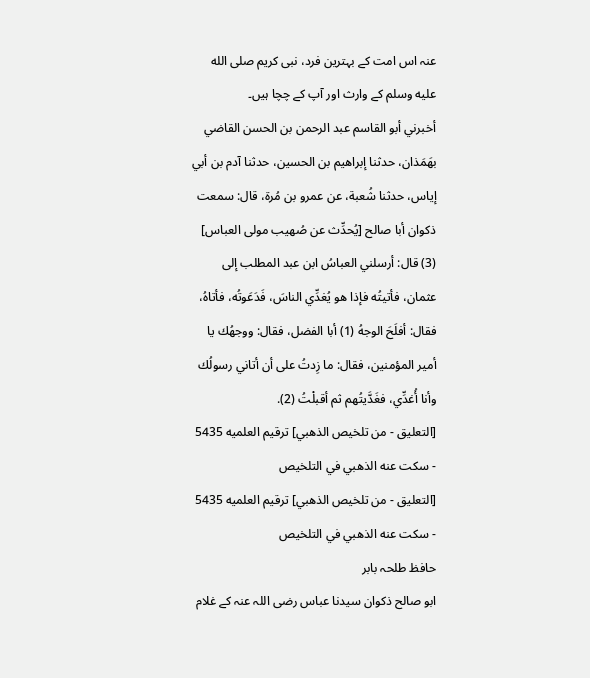عنہ اس امت کے بہترین فرد، نبی کریم صلى الله عليه وسلم کے وارث اور آپ کے چچا ہیں۔
أخبرني أبو القاسم عبد الرحمن بن الحسن القاضي بهَمَذان، حدثنا إبراهيم بن الحسين، حدثنا آدم بن أبي إياس، حدثنا شُعبة، عن عمرو بن مُرة، قال: سمعت ذكوان أبا صالح [يُحدِّث عن صُهيب مولى العباس] (3) قال: أرسلني العباسُ ابن عبد المطلب إلى عثمان، فأتيتُه فإذا هو يُغدِّي الناسَ، فَدَعَوتُه، فأتاهُ، فقال: أفلَحَ الوجهُ (1) أبا الفضل، فقال: ووجهُك يا أمير المؤمنين، فقال: ما زِدتُ على أن أتاني رسولُك وأنا أُغدِّي، فغَدَّيتُهم ثم أقبلْتُ (2).
[التعليق - من تلخيص الذهبي] ترقيم العلميه 5435 - سكت عنه الذهبي في التلخيص
[التعليق - من تلخيص الذهبي] ترقيم العلميه 5435 - سكت عنه الذهبي في التلخيص
حافظ طلحہ بابر
ابو صالح ذکوان سیدنا عباس رضی اللہ عنہ کے غلام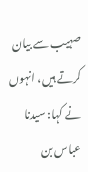صہیب سے بیان کرتے ہیں، انہوں نے کہا: سیدنا عباس بن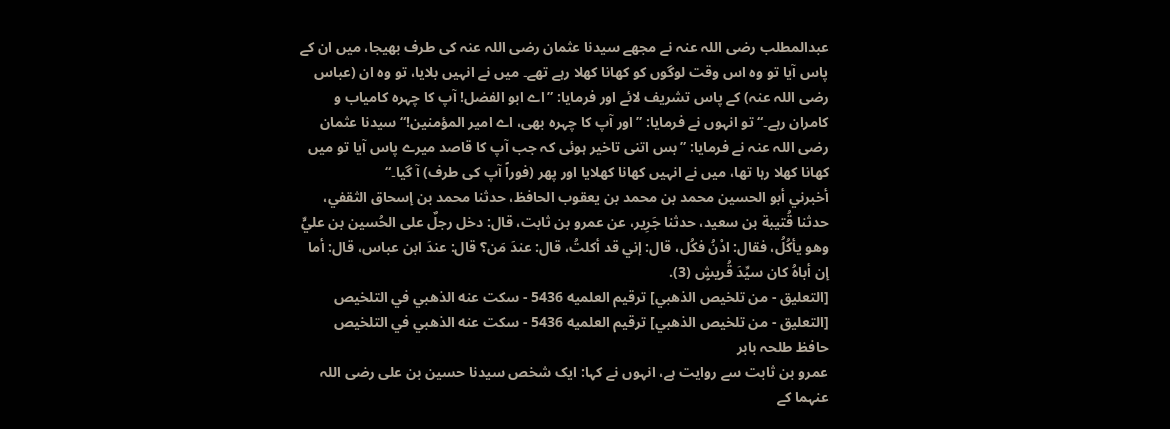عبدالمطلب رضی اللہ عنہ نے مجھے سیدنا عثمان رضی اللہ عنہ کی طرف بھیجا، میں ان کے پاس آیا تو وہ اس وقت لوگوں کو کھانا کھلا رہے تھے۔ میں نے انہیں بلایا، تو وہ ان (عباس رضی اللہ عنہ) کے پاس تشریف لائے اور فرمایا: ”اے ابو الفضل! آپ کا چہرہ کامیاب و کامران رہے۔“ تو انہوں نے فرمایا: ”اور آپ کا چہرہ بھی، اے امیر المؤمنین!“ سیدنا عثمان رضی اللہ عنہ نے فرمایا: ”بس اتنی تاخیر ہوئی کہ جب آپ کا قاصد میرے پاس آیا تو میں کھانا کھلا رہا تھا، میں نے انہیں کھانا کھلایا اور پھر (فوراً آپ کی طرف) آ گیا۔“
أخبرني أبو الحسين محمد بن محمد بن يعقوب الحافظ، حدثنا محمد بن إسحاق الثقفي، حدثنا قُتيبة بن سعيد، حدثنا جَرِير، عن عمرو بن ثابت، قال: دخل رجلٌ على الحُسين بن عليٍّ وهو يأكُلُ، فقال: ادْنُ فكُل، قال: إني قد أكلتُ، قال: عندَ مَن؟ قال: عندَ ابن عباس، قال: أما إن أباهُ كان سيِّدَ قُريشٍ (3).
[التعليق - من تلخيص الذهبي] ترقيم العلميه 5436 - سكت عنه الذهبي في التلخيص
[التعليق - من تلخيص الذهبي] ترقيم العلميه 5436 - سكت عنه الذهبي في التلخيص
حافظ طلحہ بابر
عمرو بن ثابت سے روایت ہے، انہوں نے کہا: ایک شخص سیدنا حسین بن علی رضی اللہ عنہما کے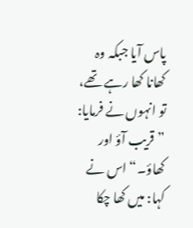پاس آیا جبکہ وہ کھانا کھا رہے تھے، تو انہوں نے فرمایا: ”قریب آؤ اور کھاؤ۔“ اس نے کہا: میں کھا چکا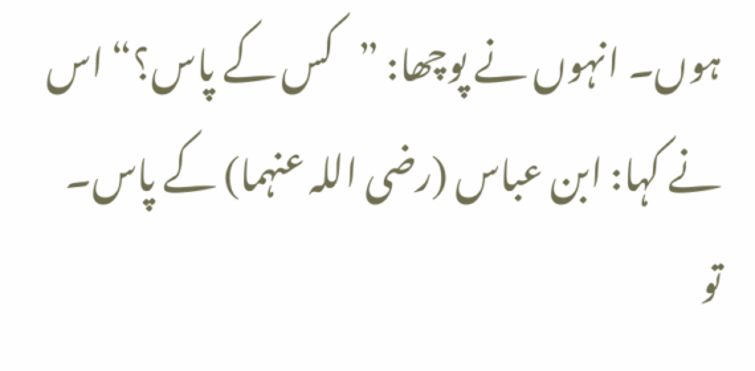ہوں۔ انہوں نے پوچھا: ”کس کے پاس؟“ اس نے کہا: ابن عباس (رضی اللہ عنہما) کے پاس۔ تو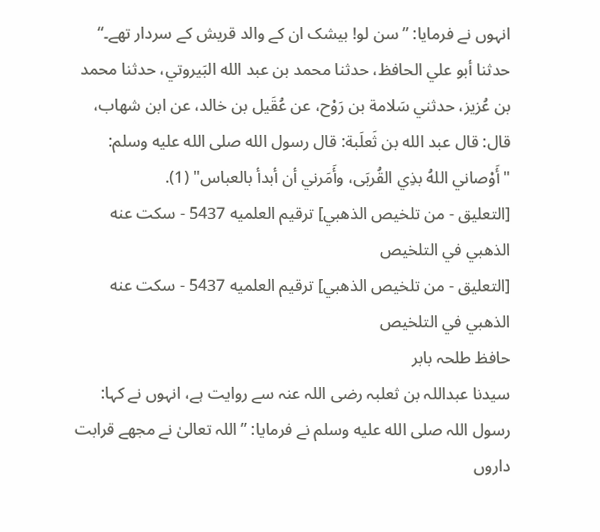انہوں نے فرمایا: ”سن لو! بیشک ان کے والد قریش کے سردار تھے۔“
حدثنا أبو علي الحافظ، حدثنا محمد بن عبد الله البَيروتي، حدثنا محمد بن عُزيز، حدثني سَلامة بن رَوْح، عن عُقَيل بن خالد، عن ابن شهاب، قال: قال عبد الله بن ثَعلَبة: قال رسول الله صلى الله عليه وسلم: "أَوْصاني اللهُ بذِي القُربَى، وأَمَرني أن أبدأ بالعباس" (1).
[التعليق - من تلخيص الذهبي] ترقيم العلميه 5437 - سكت عنه الذهبي في التلخيص
[التعليق - من تلخيص الذهبي] ترقيم العلميه 5437 - سكت عنه الذهبي في التلخيص
حافظ طلحہ بابر
سیدنا عبداللہ بن ثعلبہ رضی اللہ عنہ سے روایت ہے، انہوں نے کہا: رسول اللہ صلى الله عليه وسلم نے فرمایا: ”اللہ تعالیٰ نے مجھے قرابت داروں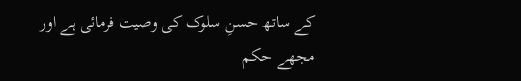کے ساتھ حسنِ سلوک کی وصیت فرمائی ہے اور مجھے حکم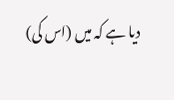دیا ہے کہ میں (اس کی)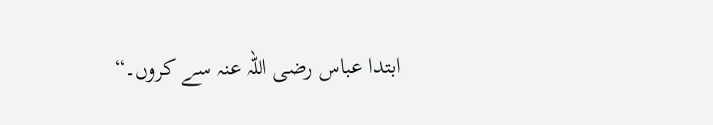ابتدا عباس رضی اللہ عنہ سے کروں۔“